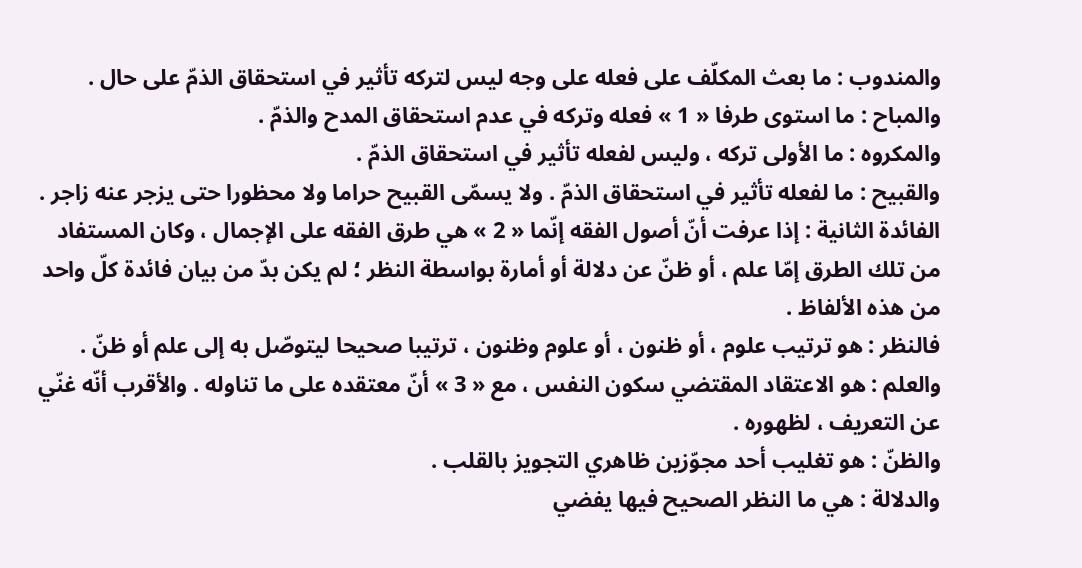والمندوب : ما بعث المكلّف على فعله على وجه ليس لتركه تأثير في استحقاق الذمّ على حال .
والمباح : ما استوى طرفا « 1 » فعله وتركه في عدم استحقاق المدح والذمّ .
والمكروه : ما الأولى تركه ، وليس لفعله تأثير في استحقاق الذمّ .
والقبيح : ما لفعله تأثير في استحقاق الذمّ . ولا يسمّى القبيح حراما ولا محظورا حتى يزجر عنه زاجر .
الفائدة الثانية : إذا عرفت أنّ أصول الفقه إنّما « 2 » هي طرق الفقه على الإجمال ، وكان المستفاد من تلك الطرق إمّا علم ، أو ظنّ عن دلالة أو أمارة بواسطة النظر ؛ لم يكن بدّ من بيان فائدة كلّ واحد من هذه الألفاظ .
فالنظر : هو ترتيب علوم ، أو ظنون ، أو علوم وظنون ، ترتيبا صحيحا ليتوصّل به إلى علم أو ظنّ .
والعلم : هو الاعتقاد المقتضي سكون النفس ، مع « 3 » أنّ معتقده على ما تناوله . والأقرب أنّه غنّي عن التعريف ، لظهوره .
والظنّ : هو تغليب أحد مجوّزين ظاهري التجويز بالقلب .
والدلالة : هي ما النظر الصحيح فيها يفضي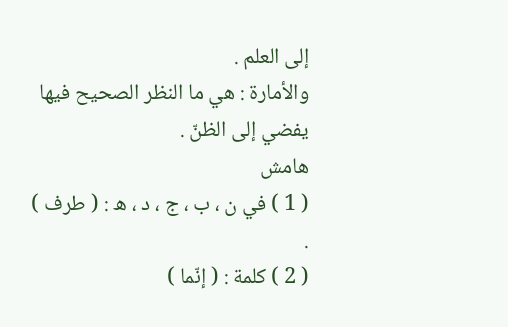إلى العلم .
والأمارة : هي ما النظر الصحيح فيها يفضي إلى الظنّ .
هامش
( 1 ) في ن ، ب ، ج ، د ، ه : ( طرف ) .
( 2 ) كلمة : ( إنّما )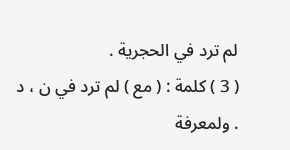لم ترد في الحجرية .
( 3 ) كلمة : ( مع ) لم ترد في ن ، د . ولمعرفة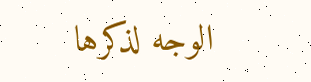الوجه لذكرها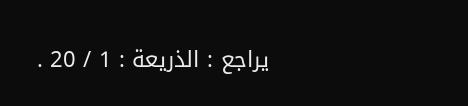يراجع : الذريعة : 1 / 20 .